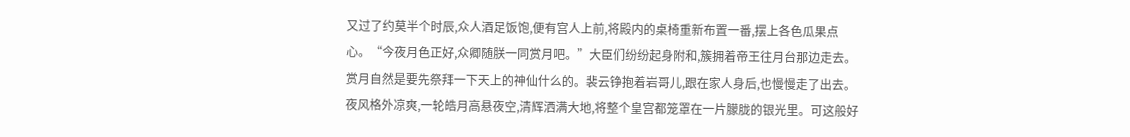又过了约莫半个时辰,众人酒足饭饱,便有宫人上前,将殿内的桌椅重新布置一番,摆上各色瓜果点心。“今夜月色正好,众卿随朕一同赏月吧。”大臣们纷纷起身附和,簇拥着帝王往月台那边走去。赏月自然是要先祭拜一下天上的神仙什么的。裴云铮抱着岩哥儿,跟在家人身后,也慢慢走了出去。夜风格外凉爽,一轮皓月高悬夜空,清辉洒满大地,将整个皇宫都笼罩在一片朦胧的银光里。可这般好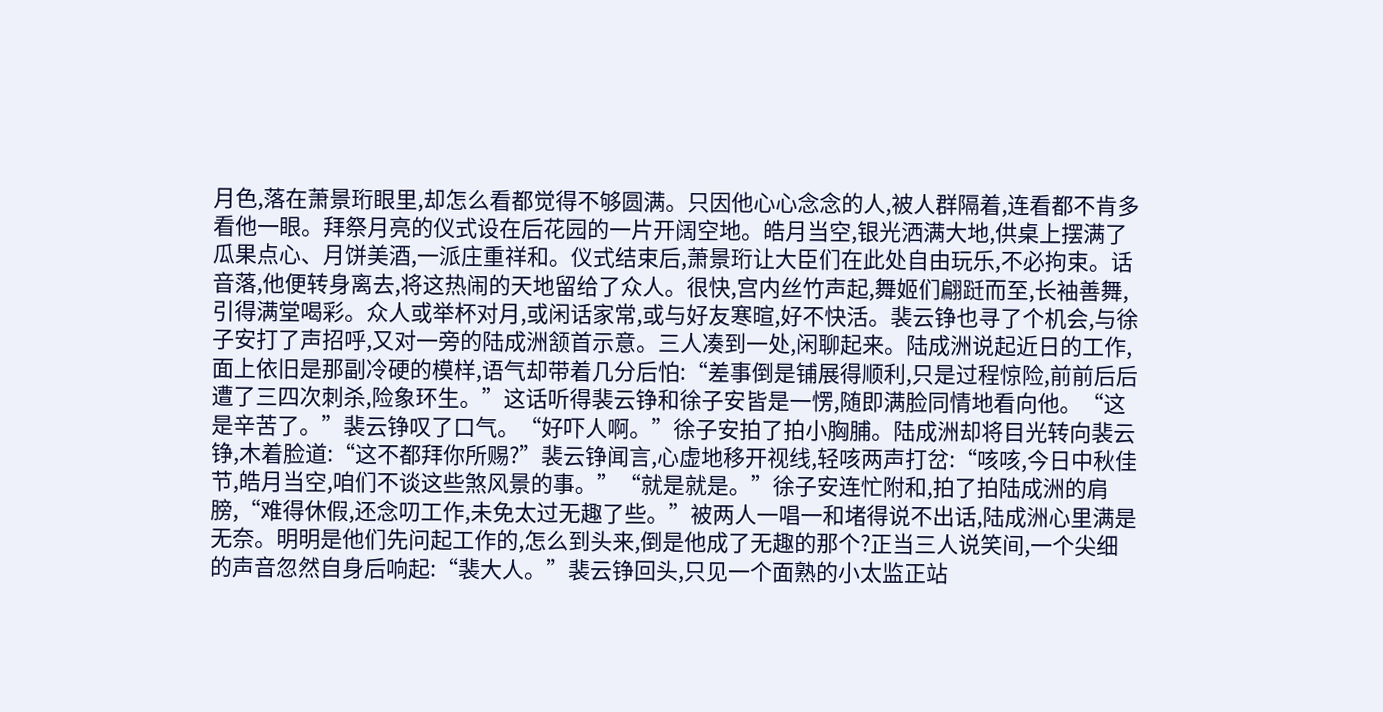月色,落在萧景珩眼里,却怎么看都觉得不够圆满。只因他心心念念的人,被人群隔着,连看都不肯多看他一眼。拜祭月亮的仪式设在后花园的一片开阔空地。皓月当空,银光洒满大地,供桌上摆满了瓜果点心、月饼美酒,一派庄重祥和。仪式结束后,萧景珩让大臣们在此处自由玩乐,不必拘束。话音落,他便转身离去,将这热闹的天地留给了众人。很快,宫内丝竹声起,舞姬们翩跹而至,长袖善舞,引得满堂喝彩。众人或举杯对月,或闲话家常,或与好友寒暄,好不快活。裴云铮也寻了个机会,与徐子安打了声招呼,又对一旁的陆成洲颔首示意。三人凑到一处,闲聊起来。陆成洲说起近日的工作,面上依旧是那副冷硬的模样,语气却带着几分后怕:“差事倒是铺展得顺利,只是过程惊险,前前后后遭了三四次刺杀,险象环生。”这话听得裴云铮和徐子安皆是一愣,随即满脸同情地看向他。“这是辛苦了。”裴云铮叹了口气。“好吓人啊。”徐子安拍了拍小胸脯。陆成洲却将目光转向裴云铮,木着脸道:“这不都拜你所赐?”裴云铮闻言,心虚地移开视线,轻咳两声打岔:“咳咳,今日中秋佳节,皓月当空,咱们不谈这些煞风景的事。”“就是就是。”徐子安连忙附和,拍了拍陆成洲的肩膀,“难得休假,还念叨工作,未免太过无趣了些。”被两人一唱一和堵得说不出话,陆成洲心里满是无奈。明明是他们先问起工作的,怎么到头来,倒是他成了无趣的那个?正当三人说笑间,一个尖细的声音忽然自身后响起:“裴大人。”裴云铮回头,只见一个面熟的小太监正站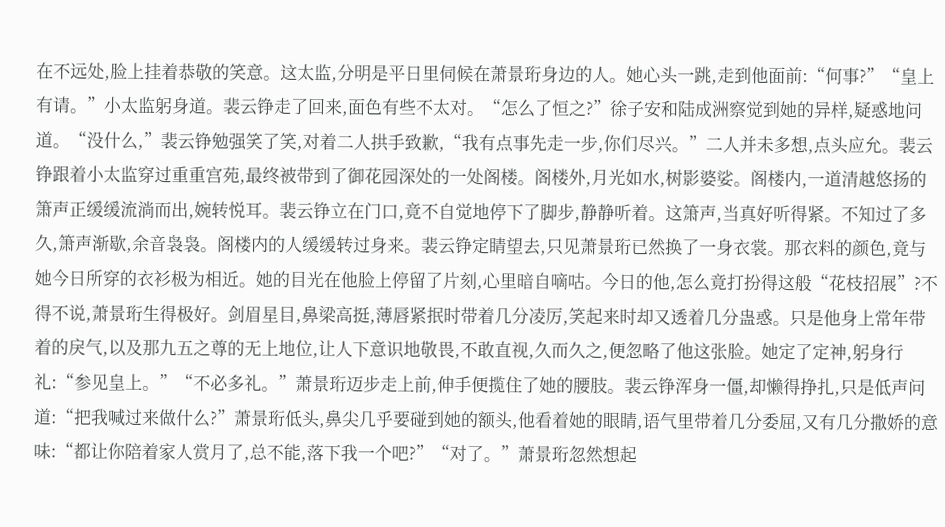在不远处,脸上挂着恭敬的笑意。这太监,分明是平日里伺候在萧景珩身边的人。她心头一跳,走到他面前:“何事?”“皇上有请。”小太监躬身道。裴云铮走了回来,面色有些不太对。“怎么了恒之?”徐子安和陆成洲察觉到她的异样,疑惑地问道。“没什么,”裴云铮勉强笑了笑,对着二人拱手致歉,“我有点事先走一步,你们尽兴。”二人并未多想,点头应允。裴云铮跟着小太监穿过重重宫苑,最终被带到了御花园深处的一处阁楼。阁楼外,月光如水,树影婆娑。阁楼内,一道清越悠扬的箫声正缓缓流淌而出,婉转悦耳。裴云铮立在门口,竟不自觉地停下了脚步,静静听着。这箫声,当真好听得紧。不知过了多久,箫声渐歇,余音袅袅。阁楼内的人缓缓转过身来。裴云铮定睛望去,只见萧景珩已然换了一身衣裳。那衣料的颜色,竟与她今日所穿的衣衫极为相近。她的目光在他脸上停留了片刻,心里暗自嘀咕。今日的他,怎么竟打扮得这般“花枝招展”?不得不说,萧景珩生得极好。剑眉星目,鼻梁高挺,薄唇紧抿时带着几分凌厉,笑起来时却又透着几分蛊惑。只是他身上常年带着的戾气,以及那九五之尊的无上地位,让人下意识地敬畏,不敢直视,久而久之,便忽略了他这张脸。她定了定神,躬身行礼:“参见皇上。”“不必多礼。”萧景珩迈步走上前,伸手便揽住了她的腰肢。裴云铮浑身一僵,却懒得挣扎,只是低声问道:“把我喊过来做什么?”萧景珩低头,鼻尖几乎要碰到她的额头,他看着她的眼睛,语气里带着几分委屈,又有几分撒娇的意味:“都让你陪着家人赏月了,总不能,落下我一个吧?”“对了。”萧景珩忽然想起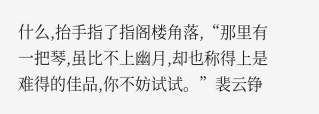什么,抬手指了指阁楼角落,“那里有一把琴,虽比不上幽月,却也称得上是难得的佳品,你不妨试试。”裴云铮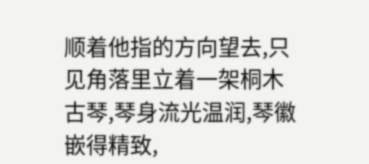顺着他指的方向望去,只见角落里立着一架桐木古琴,琴身流光温润,琴徽嵌得精致,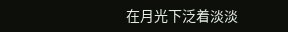在月光下泛着淡淡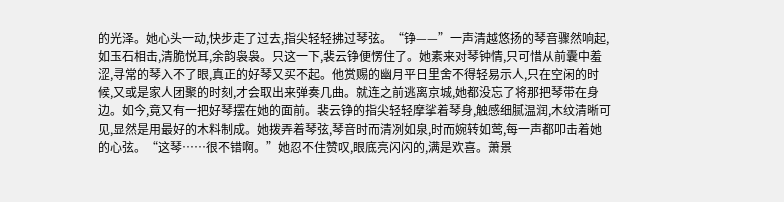的光泽。她心头一动,快步走了过去,指尖轻轻拂过琴弦。“铮——”一声清越悠扬的琴音骤然响起,如玉石相击,清脆悦耳,余韵袅袅。只这一下,裴云铮便愣住了。她素来对琴钟情,只可惜从前囊中羞涩,寻常的琴入不了眼,真正的好琴又买不起。他赏赐的幽月平日里舍不得轻易示人,只在空闲的时候,又或是家人团聚的时刻,才会取出来弹奏几曲。就连之前逃离京城,她都没忘了将那把琴带在身边。如今,竟又有一把好琴摆在她的面前。裴云铮的指尖轻轻摩挲着琴身,触感细腻温润,木纹清晰可见,显然是用最好的木料制成。她拨弄着琴弦,琴音时而清冽如泉,时而婉转如莺,每一声都叩击着她的心弦。“这琴……很不错啊。”她忍不住赞叹,眼底亮闪闪的,满是欢喜。萧景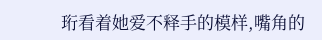珩看着她爱不释手的模样,嘴角的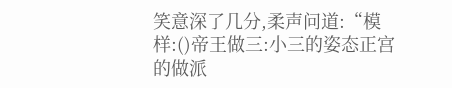笑意深了几分,柔声问道:“模样:()帝王做三:小三的姿态正宫的做派